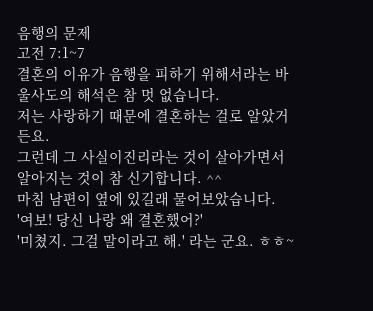음행의 문제
고전 7:1~7
결혼의 이유가 음행을 피하기 위해서라는 바울사도의 해석은 참 멋 없습니다.
저는 사랑하기 때문에 결혼하는 걸로 알았거든요.
그런데 그 사실이진리라는 것이 살아가면서 알아지는 것이 참 신기합니다. ^^
마침 남편이 옆에 있길래 물어보았습니다.
'여보! 당신 나랑 왜 결혼했어?'
'미쳤지. 그걸 말이라고 해.' 라는 군요. ㅎㅎ~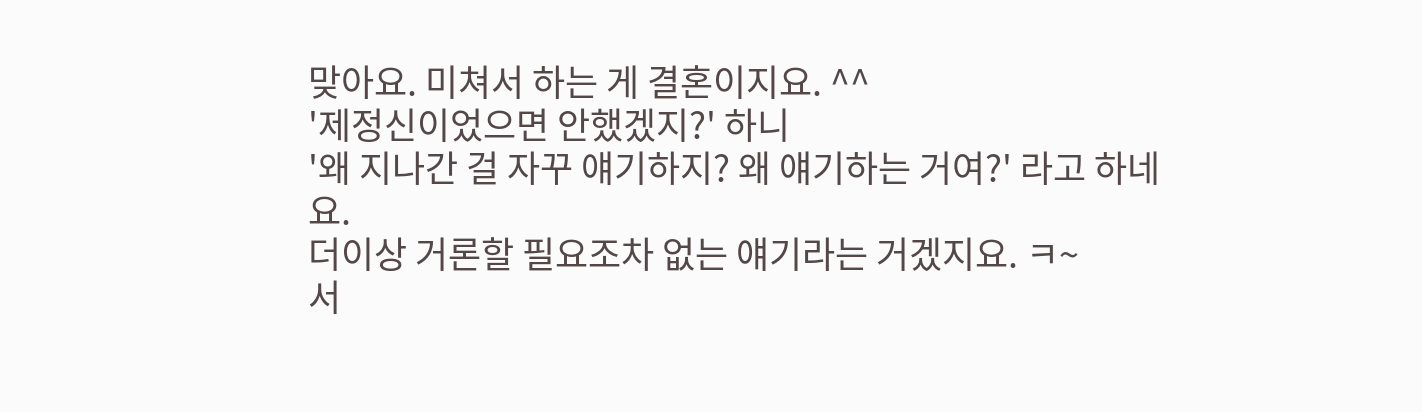맞아요. 미쳐서 하는 게 결혼이지요. ^^
'제정신이었으면 안했겠지?' 하니
'왜 지나간 걸 자꾸 얘기하지? 왜 얘기하는 거여?' 라고 하네요.
더이상 거론할 필요조차 없는 얘기라는 거겠지요. ㅋ~
서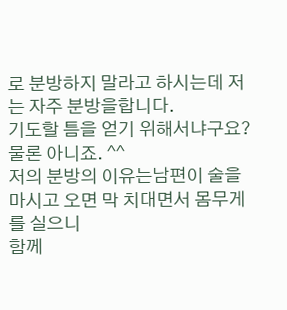로 분방하지 말라고 하시는데 저는 자주 분방을합니다.
기도할 틈을 얻기 위해서냐구요? 물론 아니죠. ^^
저의 분방의 이유는남편이 술을 마시고 오면 막 치대면서 몸무게를 실으니
함께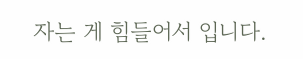자는 게 힘들어서 입니다.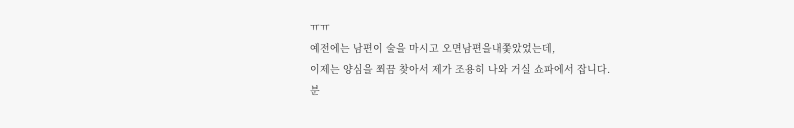ㅠㅠ
예전에는 남편이 술을 마시고 오면남편을내쫓았었는데,
이제는 양심을 쬐끔 찾아서 제가 조용히 나와 거실 쇼파에서 잡니다.
분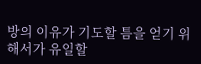방의 이유가 기도할 틈을 얻기 위해서가 유일할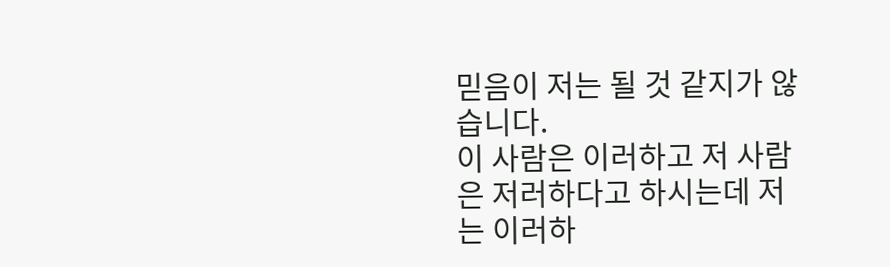믿음이 저는 될 것 같지가 않습니다.
이 사람은 이러하고 저 사람은 저러하다고 하시는데 저는 이러하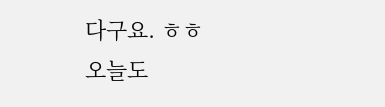다구요. ㅎㅎ
오늘도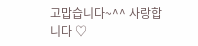고맙습니다~^^ 사랑합니다 ♡